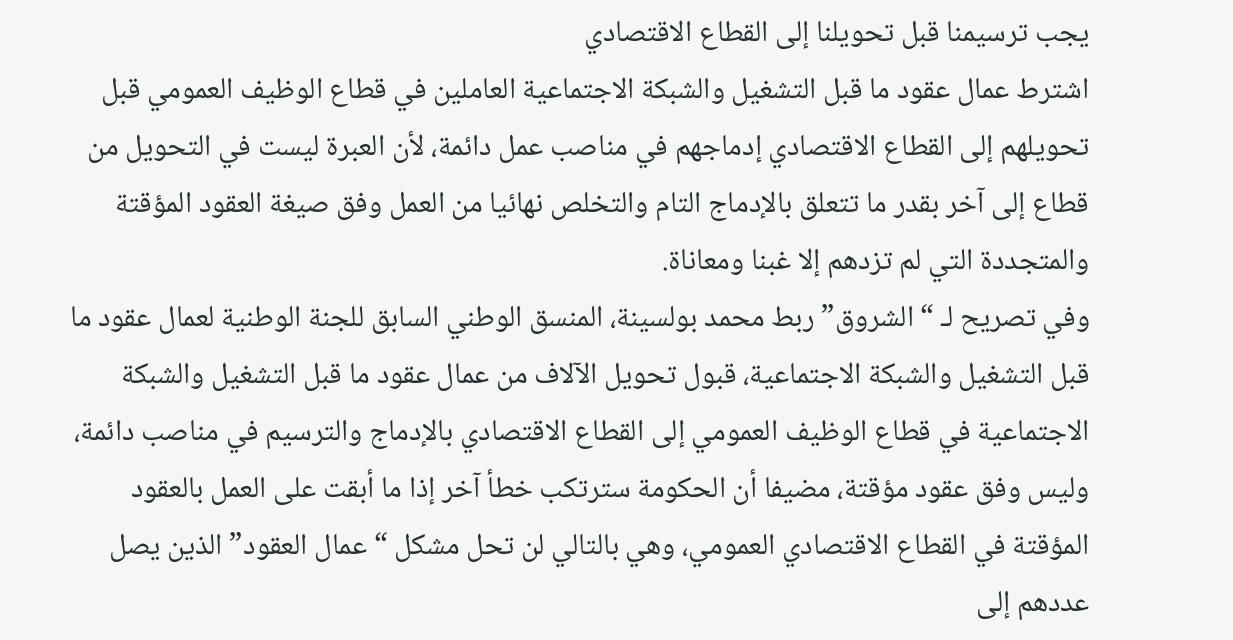يجب ترسيمنا قبل تحويلنا إلى القطاع الاقتصادي
اشترط عمال عقود ما قبل التشغيل والشبكة الاجتماعية العاملين في قطاع الوظيف العمومي قبل تحويلهم إلى القطاع الاقتصادي إدماجهم في مناصب عمل دائمة، لأن العبرة ليست في التحويل من قطاع إلى آخر بقدر ما تتعلق بالإدماج التام والتخلص نهائيا من العمل وفق صيغة العقود المؤقتة والمتجددة التي لم تزدهم إلا غبنا ومعاناة.
وفي تصريح لـ “الشروق” ربط محمد بولسينة، المنسق الوطني السابق للجنة الوطنية لعمال عقود ما قبل التشغيل والشبكة الاجتماعية، قبول تحويل الآلاف من عمال عقود ما قبل التشغيل والشبكة الاجتماعية في قطاع الوظيف العمومي إلى القطاع الاقتصادي بالإدماج والترسيم في مناصب دائمة، وليس وفق عقود مؤقتة، مضيفا أن الحكومة سترتكب خطأ آخر إذا ما أبقت على العمل بالعقود المؤقتة في القطاع الاقتصادي العمومي، وهي بالتالي لن تحل مشكل “عمال العقود” الذين يصل عددهم إلى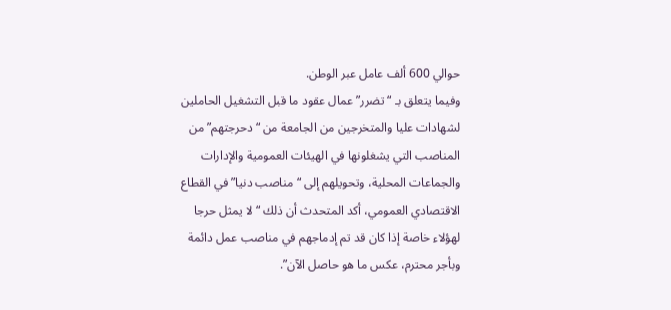حوالي 600 ألف عامل عبر الوطن.
وفيما يتعلق بـ “تضرر” عمال عقود ما قبل التشغيل الحاملين لشهادات عليا والمتخرجين من الجامعة من “دحرجتهم” من المناصب التي يشغلونها في الهيئات العمومية والإدارات والجماعات المحلية، وتحويلهم إلى “مناصب دنيا” في القطاع الاقتصادي العمومي، أكد المتحدث أن ذلك “لا يمثل حرجا لهؤلاء خاصة إذا كان قد تم إدماجهم في مناصب عمل دائمة وبأجر محترم، عكس ما هو حاصل الآن”.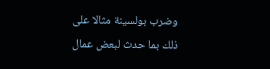وضرب بولسينة مثالا على ذلك بما حدث لبعض عمال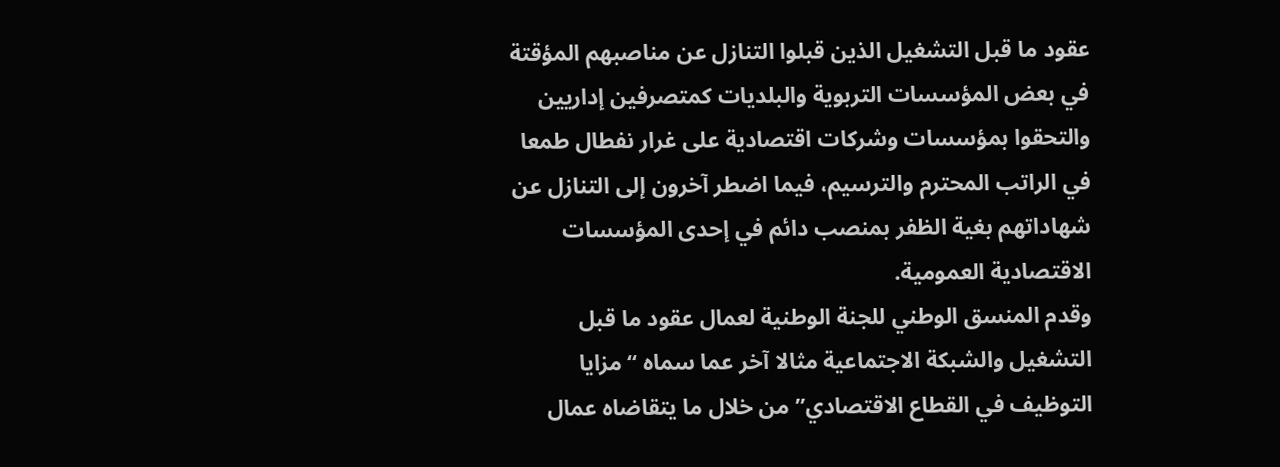عقود ما قبل التشغيل الذين قبلوا التنازل عن مناصبهم المؤقتة في بعض المؤسسات التربوية والبلديات كمتصرفين إداريين والتحقوا بمؤسسات وشركات اقتصادية على غرار نفطال طمعا في الراتب المحترم والترسيم، فيما اضطر آخرون إلى التنازل عن شهاداتهم بغية الظفر بمنصب دائم في إحدى المؤسسات الاقتصادية العمومية.
وقدم المنسق الوطني للجنة الوطنية لعمال عقود ما قبل التشغيل والشبكة الاجتماعية مثالا آخر عما سماه “مزايا التوظيف في القطاع الاقتصادي” من خلال ما يتقاضاه عمال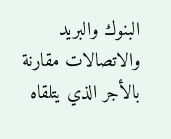البنوك والبريد والاتصالات مقارنة بالأجر الذي يتلقاه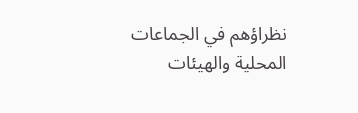نظراؤهم في الجماعات المحلية والهيئات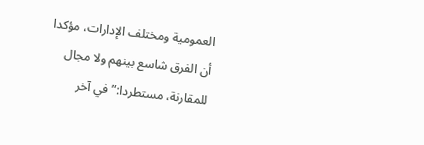العمومية ومختلف الإدارات، مؤكدا أن الفرق شاسع بينهم ولا مجال للمقارنة، مستطردا:”في آخر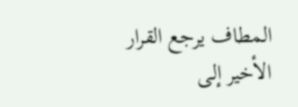المطاف يرجع القرار الأخير إلى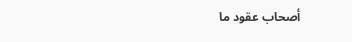أصحاب عقود ما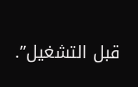قبل التشغيل”.